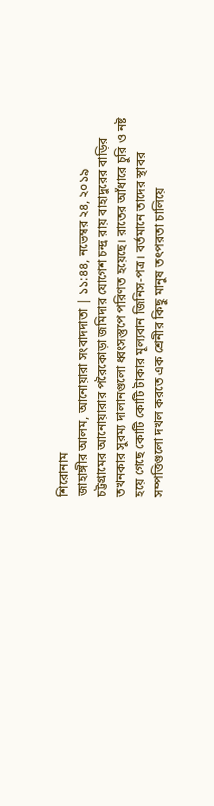শিরোনাম
জাহাঙ্গীর আলম, আনোয়ারা সংবাদদাতা | ১১:৪৪, নভেম্বর ২৪, ২০১৯
চট্টগ্রামের আনোয়ারার পরৈকোড়া জমিদার যোগেশ চন্দ্র রায় বাহাদুরের বাড়ির তখনকার সুরম্য দালানগুলো ধ্বংসস্তুপে পরিণত হয়েছে। রাতের আঁধারে চুরি ও নষ্ট হয়ে গেছে কোটি কোটি টাকার মূল্যবান জিনিস-পত্র। বর্তমানে তাদের স্থাবর সম্পত্তিগুলো দখল করতে এক শ্রেনীর কিছু মানুষ তৎপরতা চালিয়ে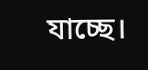যাচ্ছে।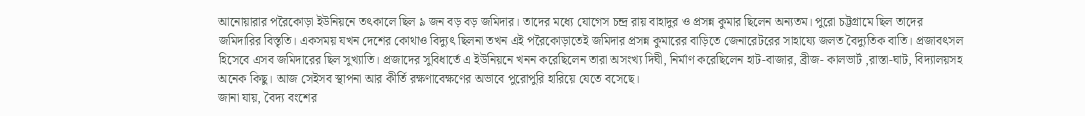আনোয়ারার পরৈকোড়া ইউনিয়নে তৎকালে ছিল ৯ জন বড় বড় জমিদার। তাদের মধ্যে যোগেস চন্দ্র রায় বাহাদুর ও প্রসন্ন কুমার ছিলেন অন্যতম। পুরো চট্টগ্রামে ছিল তাদের জমিদারির বিস্তৃতি। একসময় যখন দেশের কোথাও বিদ্যুৎ ছিলনা তখন এই পরৈকোড়াতেই জমিদার প্রসন্ন কুমারের বাড়িতে জেনারেটরের সাহায্যে জলত বৈদ্যুতিক বাতি। প্রজাবৎসল হিসেবে এসব জমিদারের ছিল সুখ্যাতি। প্রজাদের সুবিধার্তে এ ইউনিয়নে খনন করেছিলেন তারা অসংখ্য দিঘী, নির্মাণ করেছিলেন হাট-বাজার, ব্রীজ- কালভার্ট ,রাস্তা-ঘাট, বিদ্যালয়সহ অনেক কিছু। আজ সেইসব স্থাপনা আর কীর্তি রক্ষণাবেক্ষণের অভাবে পুরোপুরি হারিয়ে যেতে বসেছে।
জানা যায়, বৈদ্য বংশের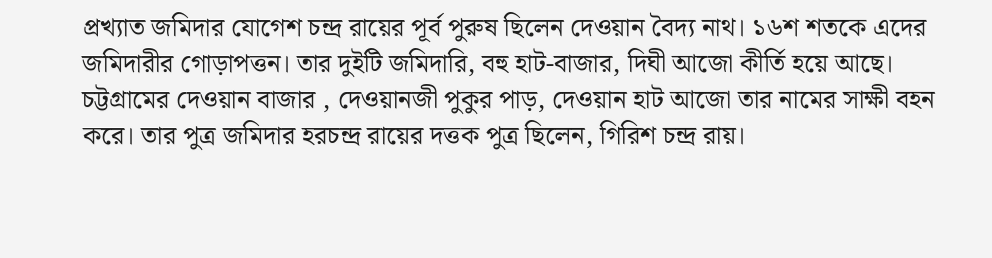প্রখ্যাত জমিদার যোগেশ চন্দ্র রায়ের পূর্ব পুরুষ ছিলেন দেওয়ান বৈদ্য নাথ। ১৬শ শতকে এদের জমিদারীর গোড়াপত্তন। তার দুইটি জমিদারি, বহু হাট-বাজার, দিঘী আজো কীর্তি হয়ে আছে। চট্টগ্রামের দেওয়ান বাজার , দেওয়ানজী পুকুর পাড়, দেওয়ান হাট আজো তার নামের সাক্ষী বহন করে। তার পুত্র জমিদার হরচন্দ্র রায়ের দত্তক পুত্র ছিলেন, গিরিশ চন্দ্র রায়।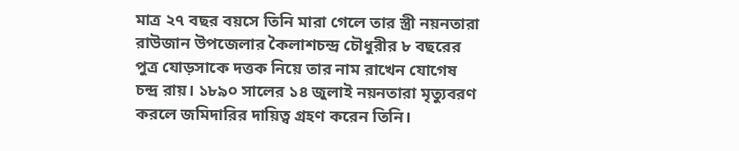মাত্র ২৭ বছর বয়সে তিনি মারা গেলে তার স্ত্রী নয়নতারা রাউজান উপজেলার কৈলাশচন্দ্র চৌধুরীর ৮ বছরের পুত্র যোড়সাকে দত্তক নিয়ে তার নাম রাখেন যোগেষ চন্দ্র রায়। ১৮৯০ সালের ১৪ জুলাই নয়নতারা মৃত্যুবরণ করলে জমিদারির দায়িত্ব গ্রহণ করেন তিনি।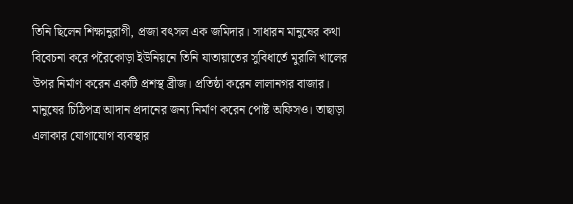তিনি ছিলেন শিক্ষানুরাগী, প্রজা বৎসল এক জমিদার। সাধারন মানুষের কথা বিবেচনা করে পরৈকোড়া ইউনিয়নে তিনি যাতায়াতের সুবিধার্তে মুরালি খালের উপর নির্মাণ করেন একটি প্রশস্থ ব্রীজ। প্রতিষ্ঠা করেন লালানগর বাজার। মানুষের চিঠিপত্র আদান প্রদানের জন্য নির্মাণ করেন পোষ্ট অফিসও। তাছাড়া এলাকার যোগাযোগ ব্যবস্থার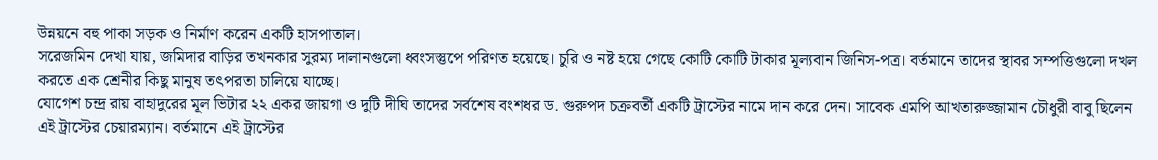উন্নয়নে বহু পাকা সড়ক ও নির্মাণ করেন একটি হাসপাতাল।
সরেজমিন দেখা যায়, জমিদার বাড়ির তখনকার সুরম্য দালানগুলো ধ্বংসস্তুপে পরিণত হয়েছে। চুরি ও নষ্ট হয়ে গেছে কোটি কোটি টাকার মূল্যবান জিনিস-পত্র। বর্তমানে তাদের স্থাবর সম্পত্তিগুলো দখল করতে এক শ্রেনীর কিছু মানুষ তৎপরতা চালিয়ে যাচ্ছে।
যোগেশ চন্দ্র রায় বাহাদুরের মূল ভিটার ২২ একর জায়গা ও দুটি দীঘি তাদের সর্বশেষ বংশধর ড. গুরুপদ চক্রবর্তী একটি ট্রাস্টের নামে দান করে দেন। সাবেক এমপি আখতারুজ্জামান চৌধুরী বাবু ছিলেন এই ট্রাস্টের চেয়ারম্যান। বর্তমানে এই ট্রাস্টের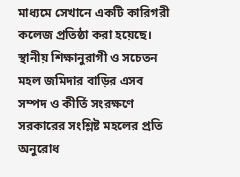মাধ্যমে সেখানে একটি কারিগরী কলেজ প্রতিষ্ঠা করা হয়েছে। স্থানীয় শিক্ষানুরাগী ও সচেতন মহল জমিদার বাড়ির এসব সম্পদ ও কীর্তি সংরক্ষণে সরকারের সংশ্লিষ্ট মহলের প্রতি অনুরোধ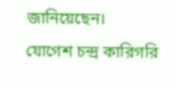জানিয়েছেন।
যোগেশ চন্দ্র কারিগরি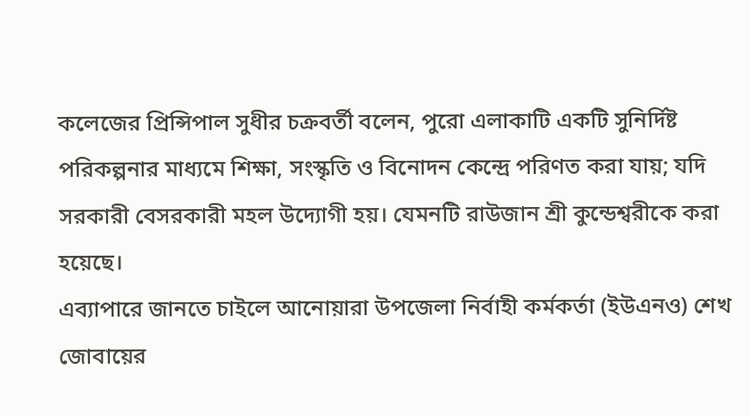কলেজের প্রিন্সিপাল সুধীর চক্রবর্তী বলেন, পুরো এলাকাটি একটি সুনির্দিষ্ট পরিকল্পনার মাধ্যমে শিক্ষা, সংস্কৃতি ও বিনোদন কেন্দ্রে পরিণত করা যায়; যদি সরকারী বেসরকারী মহল উদ্যোগী হয়। যেমনটি রাউজান শ্রী কুন্ডেশ্বরীকে করা হয়েছে।
এব্যাপারে জানতে চাইলে আনোয়ারা উপজেলা নির্বাহী কর্মকর্তা (ইউএনও) শেখ জোবায়ের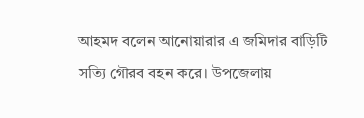আহমদ বলেন আনোয়ারার এ জমিদার বাড়িটি সত্যি গৌরব বহন করে। উপজেলায়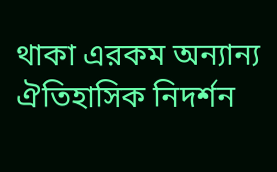থাকা এরকম অন্যান্য ঐতিহাসিক নিদর্শন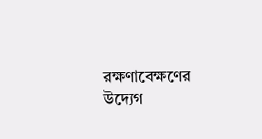রক্ষণাবেক্ষণের উদ্যেগ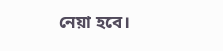নেয়া হবে।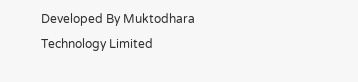Developed By Muktodhara Technology Limited